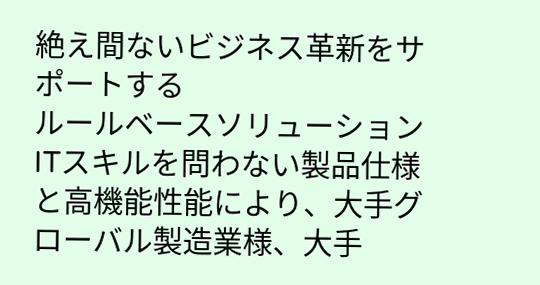絶え間ないビジネス革新をサポートする
ルールベースソリューション
ITスキルを問わない製品仕様と高機能性能により、大手グローバル製造業様、大手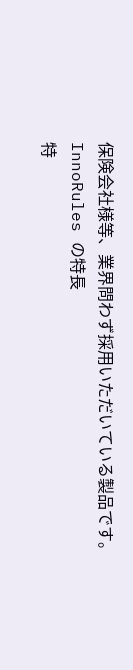保険会社様等、業界問わず採用いただいている製品です。
InnoRules の特長
特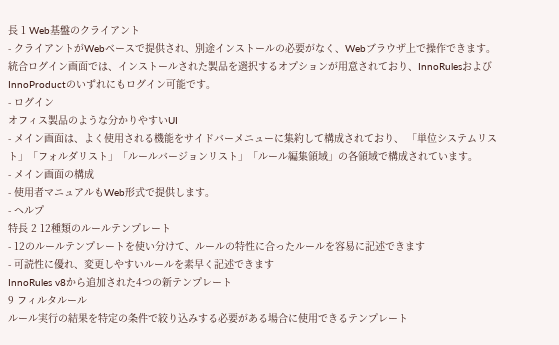長 1 Web基盤のクライアント
- クライアントがWebベースで提供され、別途インストールの必要がなく、Webブラウザ上で操作できます。 統合ログイン画面では、インストールされた製品を選択するオプションが用意されており、InnoRulesおよびInnoProductのいずれにもログイン可能です。
- ログイン
オフィス製品のような分かりやすいUI
- メイン画面は、よく使用される機能をサイドバーメニューに集約して構成されており、 「単位システムリスト」「フォルダリスト」「ルールバージョンリスト」「ルール編集領域」の各領域で構成されています。
- メイン画面の構成
- 使用者マニュアルもWeb形式で提供します。
- ヘルプ
特長 2 12種類のルールテンプレート
- 12のルールテンプレートを使い分けて、ルールの特性に合ったルールを容易に記述できます
- 可読性に優れ、変更しやすいルールを素早く記述できます
InnoRules v8から追加された4つの新テンプレート
9 フィルタルール
ルール実行の結果を特定の条件で絞り込みする必要がある場合に使用できるテンプレート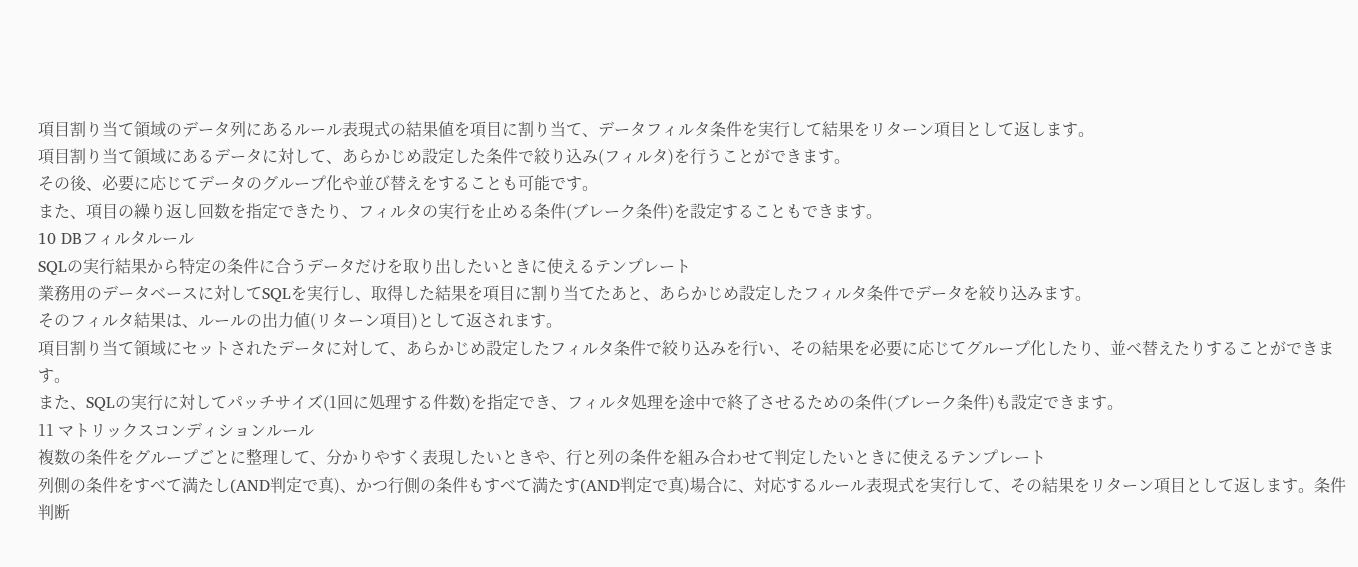項目割り当て領域のデータ列にあるルール表現式の結果値を項目に割り当て、データフィルタ条件を実行して結果をリターン項目として返します。
項目割り当て領域にあるデータに対して、あらかじめ設定した条件で絞り込み(フィルタ)を行うことができます。
その後、必要に応じてデータのグループ化や並び替えをすることも可能です。
また、項目の繰り返し回数を指定できたり、フィルタの実行を止める条件(ブレーク条件)を設定することもできます。
10 DBフィルタルール
SQLの実行結果から特定の条件に合うデータだけを取り出したいときに使えるテンプレート
業務用のデータベースに対してSQLを実行し、取得した結果を項目に割り当てたあと、あらかじめ設定したフィルタ条件でデータを絞り込みます。
そのフィルタ結果は、ルールの出力値(リターン項目)として返されます。
項目割り当て領域にセットされたデータに対して、あらかじめ設定したフィルタ条件で絞り込みを行い、その結果を必要に応じてグループ化したり、並べ替えたりすることができます。
また、SQLの実行に対してパッチサイズ(1回に処理する件数)を指定でき、フィルタ処理を途中で終了させるための条件(ブレーク条件)も設定できます。
11 マトリックスコンディションルール
複数の条件をグループごとに整理して、分かりやすく表現したいときや、行と列の条件を組み合わせて判定したいときに使えるテンプレート
列側の条件をすべて満たし(AND判定で真)、かつ行側の条件もすべて満たす(AND判定で真)場合に、対応するルール表現式を実行して、その結果をリターン項目として返します。条件判断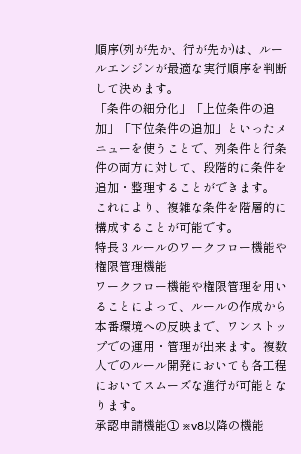順序(列が先か、行が先か)は、ルールエンジンが最適な実行順序を判断して決めます。
「条件の細分化」「上位条件の追加」「下位条件の追加」といったメニューを使うことで、列条件と行条件の両方に対して、段階的に条件を追加・整理することができます。
これにより、複雑な条件を階層的に構成することが可能です。
特長 3 ルールのワークフロー機能や権限管理機能
ワークフロー機能や権限管理を用いることによって、ルールの作成から本番環境への反映まで、ワンストップでの運用・管理が出来ます。複数人でのルール開発においても各工程においてスムーズな進行が可能となります。
承認申請機能① ※v8以降の機能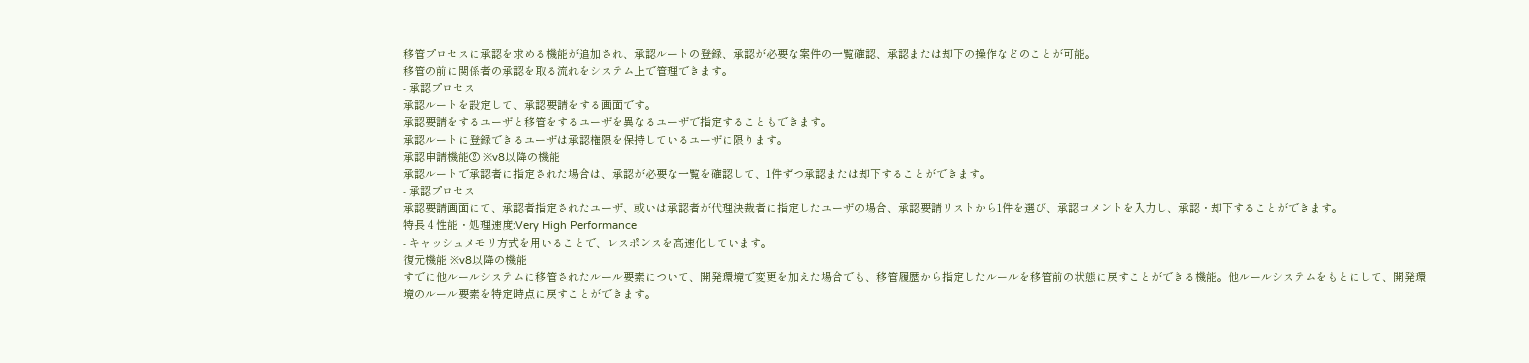移管プロセスに承認を求める機能が追加され、承認ルートの登録、承認が必要な案件の一覧確認、承認または却下の操作などのことが可能。
移管の前に関係者の承認を取る流れをシステム上で管理できます。
- 承認プロセス
承認ルートを設定して、承認要請をする画面です。
承認要請をするユーザと移管をするユーザを異なるユーザで指定することもできます。
承認ルートに登録できるユーザは承認権限を保持しているユーザに限ります。
承認申請機能② ※v8以降の機能
承認ルートで承認者に指定された場合は、承認が必要な一覧を確認して、1件ずつ承認または却下することができます。
- 承認プロセス
承認要請画面にて、承認者指定されたユーザ、或いは承認者が代理決裁者に指定したユーザの場合、承認要請リストから1件を選び、承認コメントを入力し、承認・却下することができます。
特長 4 性能・処理速度:Very High Performance
- キャッシュメモリ方式を用いることで、レスポンスを高速化しています。
復元機能 ※v8以降の機能
すでに他ルールシステムに移管されたルール要素について、開発環境で変更を加えた場合でも、移管履歴から指定したルールを移管前の状態に戻すことができる機能。他ルールシステムをもとにして、開発環境のルール要素を特定時点に戻すことができます。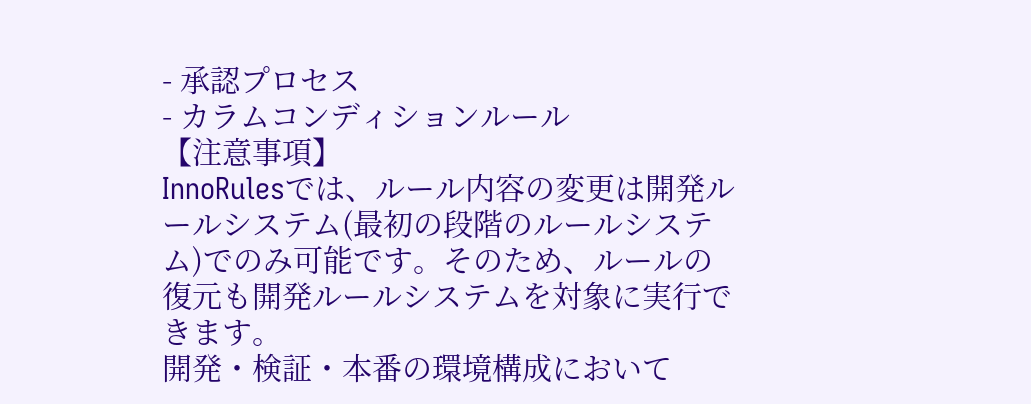- 承認プロセス
- カラムコンディションルール
【注意事項】
InnoRulesでは、ルール内容の変更は開発ルールシステム(最初の段階のルールシステム)でのみ可能です。そのため、ルールの復元も開発ルールシステムを対象に実行できます。
開発・検証・本番の環境構成において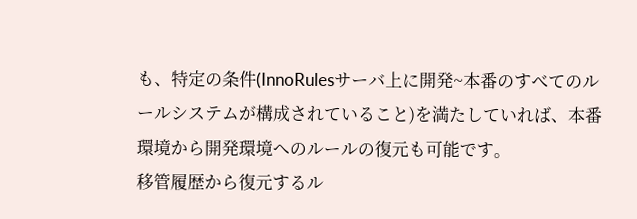も、特定の条件(InnoRulesサーバ上に開発~本番のすべてのルールシステムが構成されていること)を満たしていれば、本番環境から開発環境へのルールの復元も可能です。
移管履歴から復元するル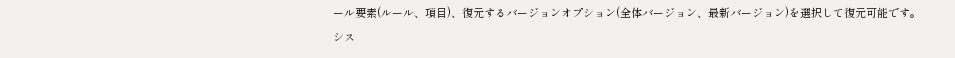ール要素(ルール、項目)、復元するバージョンオプション(全体バージョン、最新バージョン)を選択して復元可能です。
シス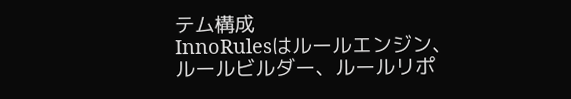テム構成
InnoRulesはルールエンジン、ルールビルダー、ルールリポ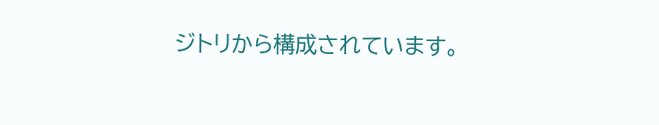ジトリから構成されています。